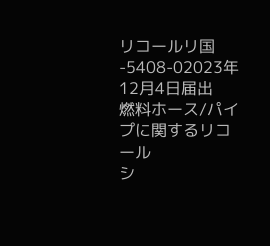リコールリ国-5408-02023年12月4日届出
燃料ホース/パイプに関するリコール
シ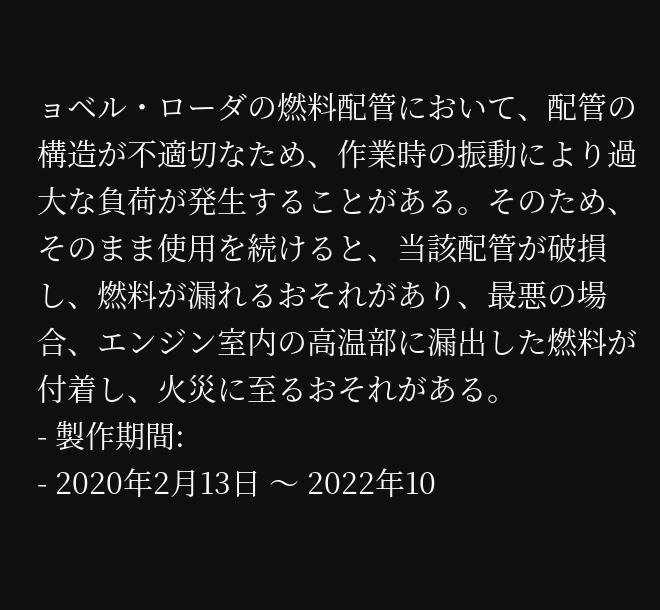ョベル・ローダの燃料配管において、配管の構造が不適切なため、作業時の振動により過大な負荷が発生することがある。そのため、そのまま使用を続けると、当該配管が破損し、燃料が漏れるおそれがあり、最悪の場合、エンジン室内の高温部に漏出した燃料が付着し、火災に至るおそれがある。
- 製作期間:
- 2020年2月13日 〜 2022年10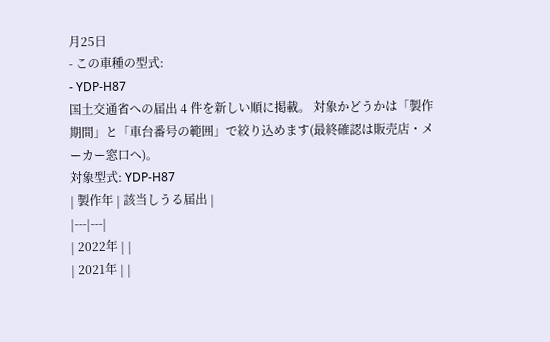月25日
- この車種の型式:
- YDP-H87
国土交通省への届出 4 件を新しい順に掲載。 対象かどうかは「製作期間」と「車台番号の範囲」で絞り込めます(最終確認は販売店・メーカー窓口へ)。
対象型式: YDP-H87
| 製作年 | 該当しうる届出 |
|---|---|
| 2022年 | |
| 2021年 | |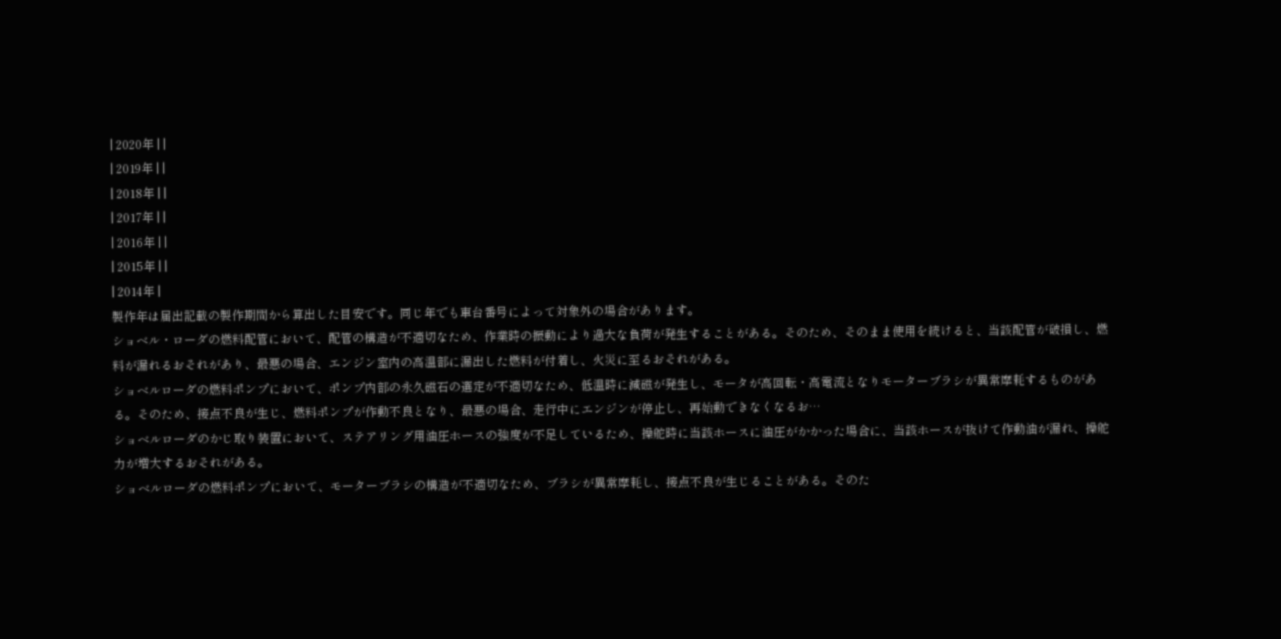| 2020年 | |
| 2019年 | |
| 2018年 | |
| 2017年 | |
| 2016年 | |
| 2015年 | |
| 2014年 |
製作年は届出記載の製作期間から算出した目安です。同じ年でも車台番号によって対象外の場合があります。
ショベル・ローダの燃料配管において、配管の構造が不適切なため、作業時の振動により過大な負荷が発生することがある。そのため、そのまま使用を続けると、当該配管が破損し、燃料が漏れるおそれがあり、最悪の場合、エンジン室内の高温部に漏出した燃料が付着し、火災に至るおそれがある。
ショベルローダの燃料ポンプにおいて、ポンプ内部の永久磁石の選定が不適切なため、低温時に減磁が発生し、モータが高回転・高電流となりモーターブラシが異常摩耗するものがある。そのため、接点不良が生じ、燃料ポンプが作動不良となり、最悪の場合、走行中にエンジンが停止し、再始動できなくなるお…
ショベルローダのかじ取り装置において、ステアリング用油圧ホースの強度が不足しているため、操舵時に当該ホースに油圧がかかった場合に、当該ホースが抜けて作動油が漏れ、操舵力が増大するおそれがある。
ショベルローダの燃料ポンプにおいて、モーターブラシの構造が不適切なため、ブラシが異常摩耗し、接点不良が生じることがある。そのた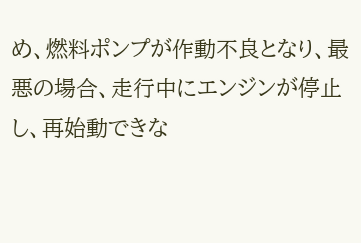め、燃料ポンプが作動不良となり、最悪の場合、走行中にエンジンが停止し、再始動できな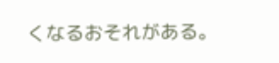くなるおそれがある。